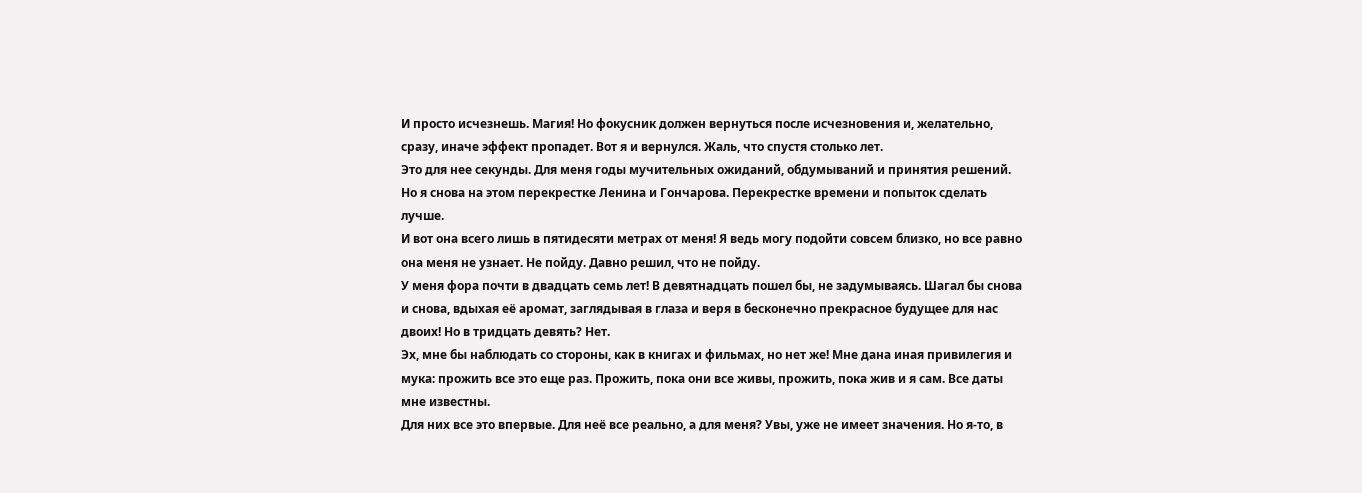И просто исчезнешь. Магия! Но фокусник должен вернуться после исчезновения и, желательно, сразу, иначе эффект пропадет. Вот я и вернулся. Жаль, что спустя столько лет.
Это для нее секунды. Для меня годы мучительных ожиданий, обдумываний и принятия решений. Но я снова на этом перекрестке Ленина и Гончарова. Перекрестке времени и попыток сделать лучше.
И вот она всего лишь в пятидесяти метрах от меня! Я ведь могу подойти совсем близко, но все равно она меня не узнает. Не пойду. Давно решил, что не пойду.
У меня фора почти в двадцать семь лет! В девятнадцать пошел бы, не задумываясь. Шагал бы снова и снова, вдыхая её аромат, заглядывая в глаза и веря в бесконечно прекрасное будущее для нас двоих! Но в тридцать девять? Нет.
Эх, мне бы наблюдать со стороны, как в книгах и фильмах, но нет же! Мне дана иная привилегия и мука: прожить все это еще раз. Прожить, пока они все живы, прожить, пока жив и я сам. Все даты мне известны.
Для них все это впервые. Для неё все реально, а для меня? Увы, уже не имеет значения. Но я-то, в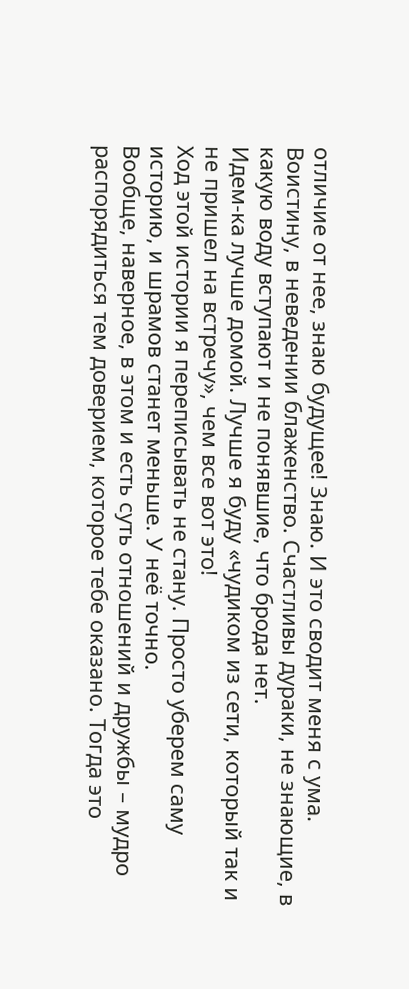отличие от нее, знаю будущее! Знаю. И это сводит меня с ума. Воистину, в неведении блаженство. Счастливы дураки, не знающие, в какую воду вступают и не понявшие, что брода нет.
Идем-ка лучше домой. Лучше я буду «чудиком из сети, который так и не пришел на встречу», чем все вот это!
Ход этой истории я переписывать не стану. Просто уберем саму историю, и шрамов станет меньше. У неё точно.
Вообще, наверное, в этом и есть суть отношений и дружбы – мудро распорядиться тем доверием, которое тебе оказано. Тогда это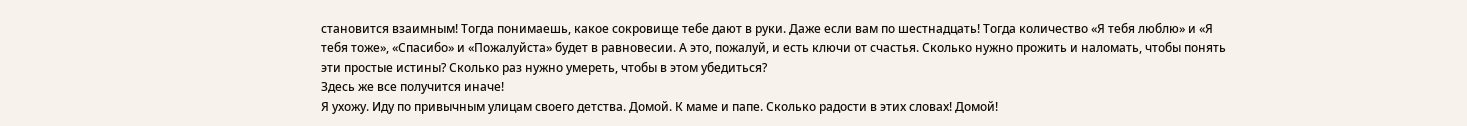становится взаимным! Тогда понимаешь, какое сокровище тебе дают в руки. Даже если вам по шестнадцать! Тогда количество «Я тебя люблю» и «Я тебя тоже», «Спасибо» и «Пожалуйста» будет в равновесии. А это, пожалуй, и есть ключи от счастья. Сколько нужно прожить и наломать, чтобы понять эти простые истины? Сколько раз нужно умереть, чтобы в этом убедиться?
Здесь же все получится иначе!
Я ухожу. Иду по привычным улицам своего детства. Домой. К маме и папе. Сколько радости в этих словах! Домой!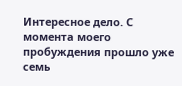Интересное дело. С момента моего пробуждения прошло уже семь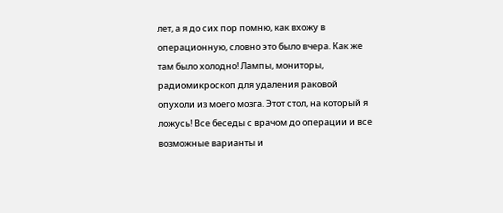лет, а я до сих пор помню, как вхожу в операционную, словно это было вчера. Как же там было холодно! Лампы, мониторы, радиомикроскоп для удаления раковой опухоли из моего мозга. Этот стол, на который я ложусь! Все беседы с врачом до операции и все возможные варианты и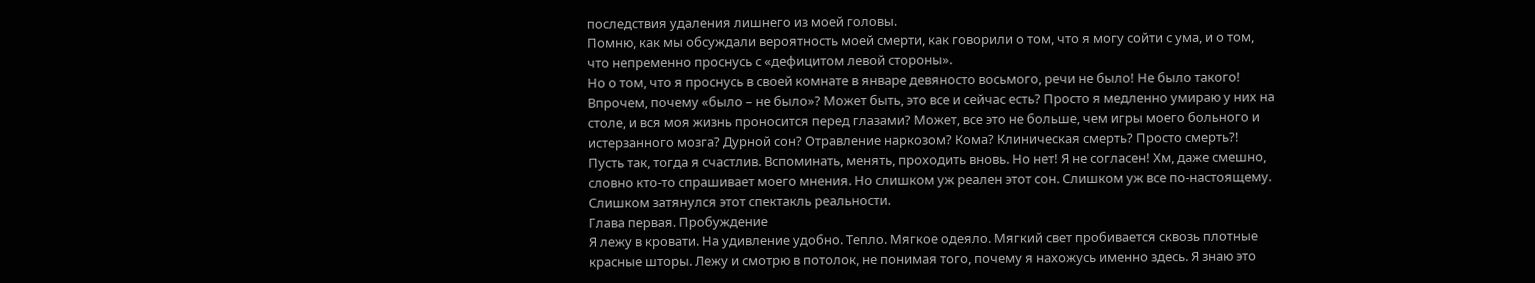последствия удаления лишнего из моей головы.
Помню, как мы обсуждали вероятность моей смерти, как говорили о том, что я могу сойти с ума, и о том, что непременно проснусь с «дефицитом левой стороны».
Но о том, что я проснусь в своей комнате в январе девяносто восьмого, речи не было! Не было такого!
Впрочем, почему «было – не было»? Может быть, это все и сейчас есть? Просто я медленно умираю у них на столе, и вся моя жизнь проносится перед глазами? Может, все это не больше, чем игры моего больного и истерзанного мозга? Дурной сон? Отравление наркозом? Кома? Клиническая смерть? Просто смерть?!
Пусть так, тогда я счастлив. Вспоминать, менять, проходить вновь. Но нет! Я не согласен! Хм, даже смешно, словно кто-то спрашивает моего мнения. Но слишком уж реален этот сон. Слишком уж все по-настоящему. Слишком затянулся этот спектакль реальности.
Глава первая. Пробуждение
Я лежу в кровати. На удивление удобно. Тепло. Мягкое одеяло. Мягкий свет пробивается сквозь плотные красные шторы. Лежу и смотрю в потолок, не понимая того, почему я нахожусь именно здесь. Я знаю это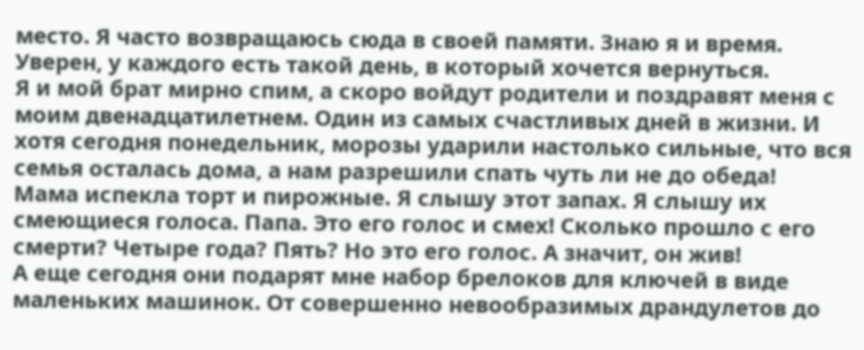место. Я часто возвращаюсь сюда в своей памяти. Знаю я и время. Уверен, у каждого есть такой день, в который хочется вернуться.
Я и мой брат мирно спим, а скоро войдут родители и поздравят меня с моим двенадцатилетнем. Один из самых счастливых дней в жизни. И хотя сегодня понедельник, морозы ударили настолько сильные, что вся семья осталась дома, а нам разрешили спать чуть ли не до обеда!
Мама испекла торт и пирожные. Я слышу этот запах. Я слышу их смеющиеся голоса. Папа. Это его голос и смех! Сколько прошло с его смерти? Четыре года? Пять? Но это его голос. А значит, он жив!
А еще сегодня они подарят мне набор брелоков для ключей в виде маленьких машинок. От совершенно невообразимых драндулетов до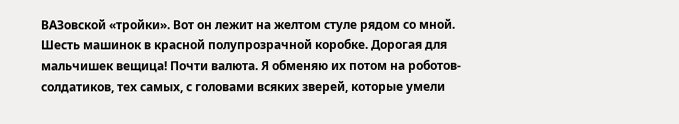ВАЗовской «тройки». Вот он лежит на желтом стуле рядом со мной. Шесть машинок в красной полупрозрачной коробке. Дорогая для мальчишек вещица! Почти валюта. Я обменяю их потом на роботов-солдатиков, тех самых, с головами всяких зверей, которые умели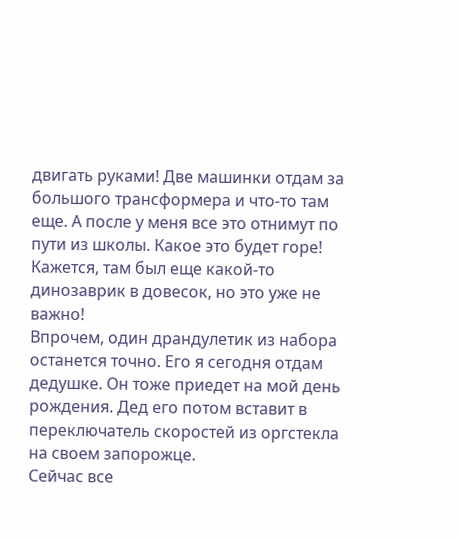двигать руками! Две машинки отдам за большого трансформера и что-то там еще. А после у меня все это отнимут по пути из школы. Какое это будет горе! Кажется, там был еще какой-то динозаврик в довесок, но это уже не важно!
Впрочем, один драндулетик из набора останется точно. Его я сегодня отдам дедушке. Он тоже приедет на мой день рождения. Дед его потом вставит в переключатель скоростей из оргстекла на своем запорожце.
Сейчас все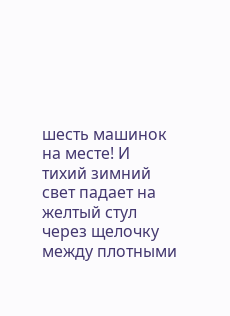шесть машинок на месте! И тихий зимний свет падает на желтый стул через щелочку между плотными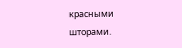красными шторами.